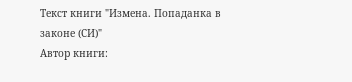Текст книги "Измена. Попаданка в законе (СИ)"
Автор книги: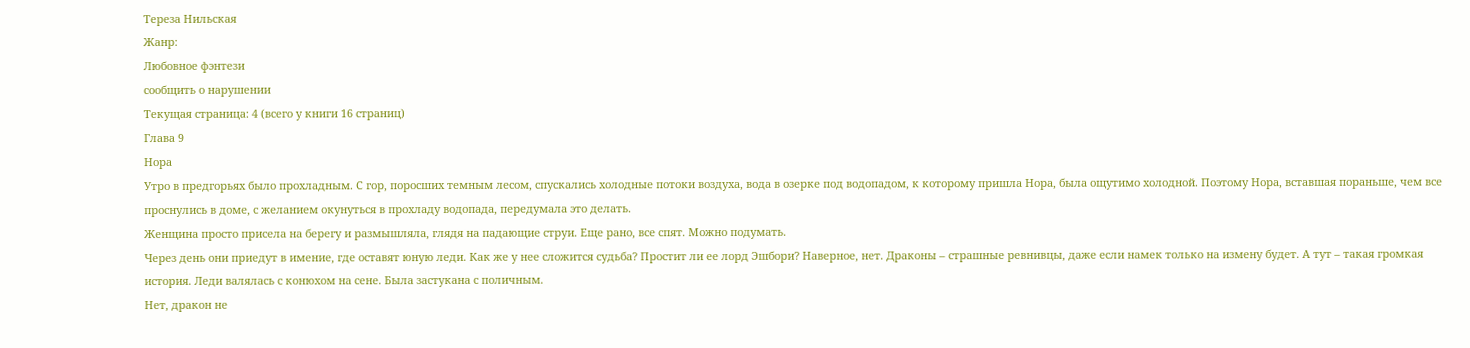Тереза Нильская
Жанр:
Любовное фэнтези
сообщить о нарушении
Текущая страница: 4 (всего у книги 16 страниц)
Глава 9
Нора
Утро в предгорьях было прохладным. С гор, поросших темным лесом, спускались холодные потоки воздуха, вода в озерке под водопадом, к которому пришла Нора, была ощутимо холодной. Поэтому Нора, вставшая пораньше, чем все проснулись в доме, с желанием окунуться в прохладу водопада, передумала это делать.
Женщина просто присела на берегу и размышляла, глядя на падающие струи. Еще рано, все спят. Можно подумать.
Через день они приедут в имение, где оставят юную леди. Как же у нее сложится судьба? Простит ли ее лорд Эшбори? Наверное, нет. Драконы – страшные ревнивцы, даже если намек только на измену будет. А тут – такая громкая история. Леди валялась с конюхом на сене. Была застукана с поличным.
Нет, дракон не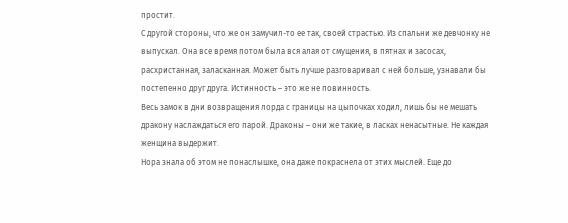простит.
С другой стороны, что же он замучил-то ее так, своей страстью. Из спальни же девчонку не выпускал. Она все время потом была вся алая от смущения, в пятнах и засосах, расхристанная, заласканная. Может быть лучше разговаривал с ней больше, узнавали бы постепенно друг друга. Истинность – это же не повинность.
Весь замок в дни возвращения лорда с границы на цыпочках ходил, лишь бы не мешать дракону наслаждаться его парой. Драконы – они же такие, в ласках ненасытные. Не каждая женщина выдержит.
Нора знала об этом не понаслышке, она даже покраснела от этих мыслей. Еще до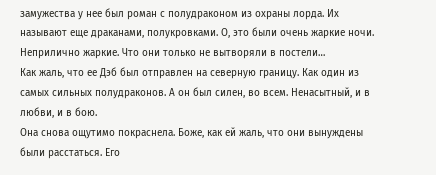замужества у нее был роман с полудраконом из охраны лорда. Их называют еще драканами, полукровками. О, это были очень жаркие ночи. Неприлично жаркие. Что они только не вытворяли в постели…
Как жаль, что ее Дэб был отправлен на северную границу. Как один из самых сильных полудраконов. А он был силен, во всем. Ненасытный, и в любви, и в бою.
Она снова ощутимо покраснела. Боже, как ей жаль, что они вынуждены были расстаться. Его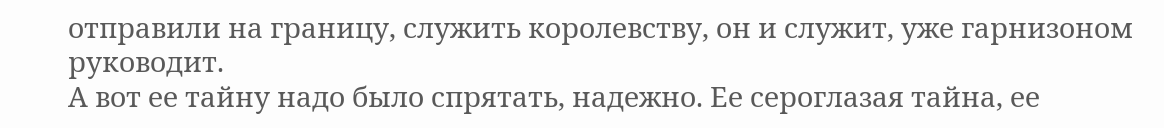отправили на границу, служить королевству, он и служит, уже гарнизоном руководит.
А вот ее тайну надо было спрятать, надежно. Ее сероглазая тайна, ее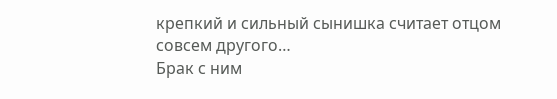крепкий и сильный сынишка считает отцом совсем другого…
Брак с ним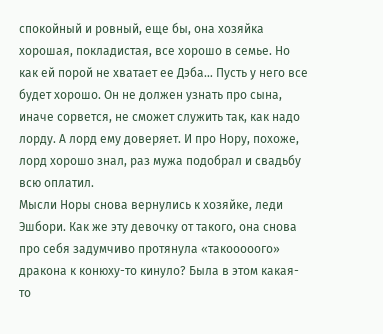спокойный и ровный, еще бы, она хозяйка хорошая, покладистая, все хорошо в семье. Но как ей порой не хватает ее Дэба… Пусть у него все будет хорошо. Он не должен узнать про сына, иначе сорвется, не сможет служить так, как надо лорду. А лорд ему доверяет. И про Нору, похоже, лорд хорошо знал, раз мужа подобрал и свадьбу всю оплатил.
Мысли Норы снова вернулись к хозяйке, леди Эшбори. Как же эту девочку от такого, она снова про себя задумчиво протянула «такооооого» дракона к конюху-то кинуло? Была в этом какая-то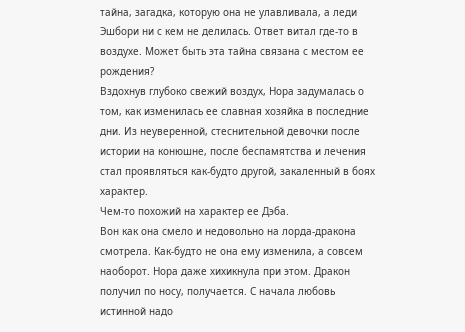тайна, загадка, которую она не улавливала, а леди Эшбори ни с кем не делилась. Ответ витал где-то в воздухе. Может быть эта тайна связана с местом ее рождения?
Вздохнув глубоко свежий воздух, Нора задумалась о том, как изменилась ее славная хозяйка в последние дни. Из неуверенной, стеснительной девочки после истории на конюшне, после беспамятства и лечения стал проявляться как-будто другой, закаленный в боях характер.
Чем-то похожий на характер ее Дэба.
Вон как она смело и недовольно на лорда-дракона смотрела. Как-будто не она ему изменила, а совсем наоборот. Нора даже хихикнула при этом. Дракон получил по носу, получается. С начала любовь истинной надо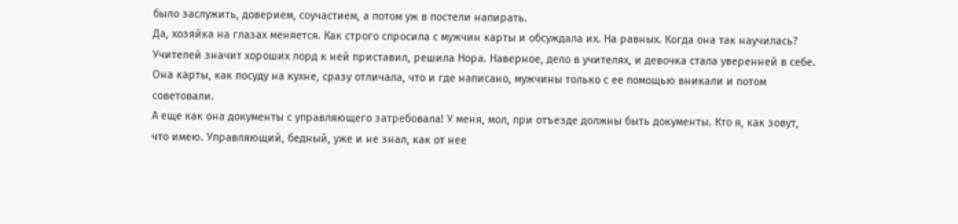было заслужить, доверием, соучастием, а потом уж в постели напирать.
Да, хозяйка на глазах меняется. Как строго спросила с мужчин карты и обсуждала их. На равных. Когда она так научилась? Учителей значит хороших лорд к ней приставил, решила Нора. Наверное, дело в учителях, и девочка стала уверенней в себе. Она карты, как посуду на кухне, сразу отличала, что и где написано, мужчины только с ее помощью вникали и потом советовали.
А еще как она документы с управляющего затребовала! У меня, мол, при отъезде должны быть документы. Кто я, как зовут, что имею. Управляющий, бедный, уже и не знал, как от нее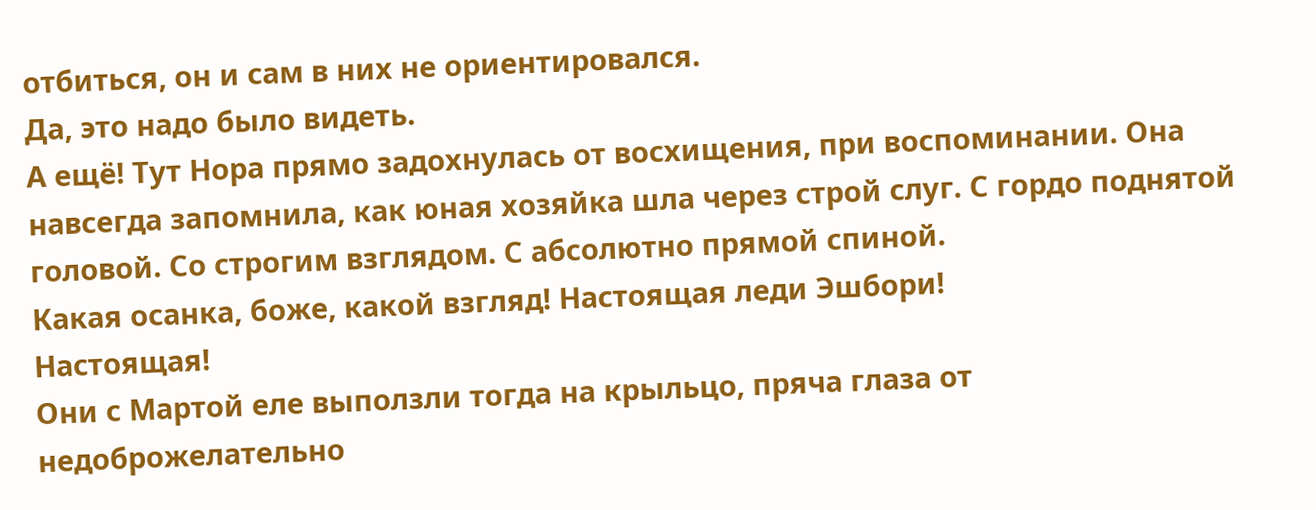отбиться, он и сам в них не ориентировался.
Да, это надо было видеть.
А ещё! Тут Нора прямо задохнулась от восхищения, при воспоминании. Она навсегда запомнила, как юная хозяйка шла через строй слуг. С гордо поднятой головой. Со строгим взглядом. С абсолютно прямой спиной.
Какая осанка, боже, какой взгляд! Настоящая леди Эшбори!
Настоящая!
Они с Мартой еле выползли тогда на крыльцо, пряча глаза от недоброжелательно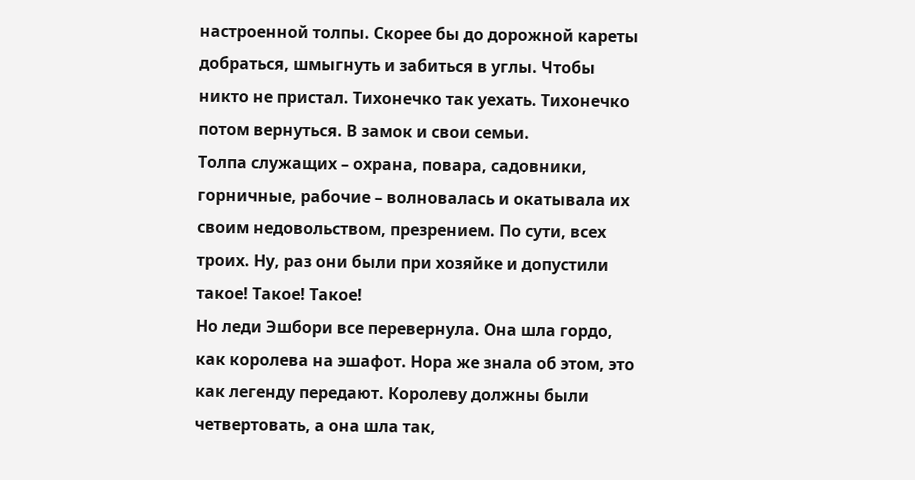настроенной толпы. Скорее бы до дорожной кареты добраться, шмыгнуть и забиться в углы. Чтобы никто не пристал. Тихонечко так уехать. Тихонечко потом вернуться. В замок и свои семьи.
Толпа служащих – охрана, повара, садовники, горничные, рабочие – волновалась и окатывала их своим недовольством, презрением. По сути, всех троих. Ну, раз они были при хозяйке и допустили такое! Такое! Такое!
Но леди Эшбори все перевернула. Она шла гордо, как королева на эшафот. Нора же знала об этом, это как легенду передают. Королеву должны были четвертовать, а она шла так,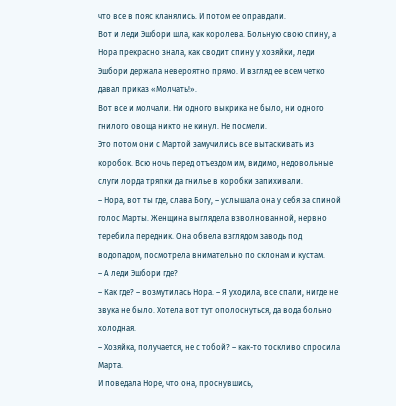что все в пояс кланялись. И потом ее оправдали.
Вот и леди Эшбори шла, как королева. Больную свою спину, а Нора прекрасно знала, как сводит спину у хозяйки, леди Эшбори держала невероятно прямо. И взгляд ее всем четко давал приказ «Молчать!».
Вот все и молчали. Ни одного выкрика не было, ни одного гнилого овоща никто не кинул. Не посмели.
Это потом они с Мартой замучились все вытаскивать из коробок. Всю ночь перед отъездом им, видимо, недовольные слуги лорда тряпки да гнилье в коробки запихивали.
– Нора, вот ты где, слава Богу, – услышала она у себя за спиной голос Марты. Женщина выглядела взволнованной, нервно теребила передник. Она обвела взглядом заводь под водопадом, посмотрела внимательно по склонам и кустам.
– А леди Эшбори где?
– Как где? – возмутилась Нора. – Я уходила, все спали, нигде не звука не было. Хотела вот тут ополоснуться, да вода больно холодная.
– Хозяйка, получается, не с тобой? – как-то тоскливо спросила Марта.
И поведала Норе, что она, проснувшись,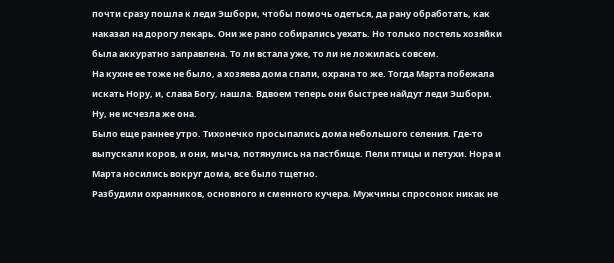почти сразу пошла к леди Эшбори, чтобы помочь одеться, да рану обработать, как наказал на дорогу лекарь. Они же рано собирались уехать. Но только постель хозяйки была аккуратно заправлена. То ли встала уже, то ли не ложилась совсем.
На кухне ее тоже не было, а хозяева дома спали, охрана то же. Тогда Марта побежала искать Нору, и, слава Богу, нашла. Вдвоем теперь они быстрее найдут леди Эшбори. Ну, не исчезла же она.
Было еще раннее утро. Тихонечко просыпались дома небольшого селения. Где-то выпускали коров, и они, мыча, потянулись на пастбище. Пели птицы и петухи. Нора и Марта носились вокруг дома, все было тщетно.
Разбудили охранников, основного и сменного кучера. Мужчины спросонок никак не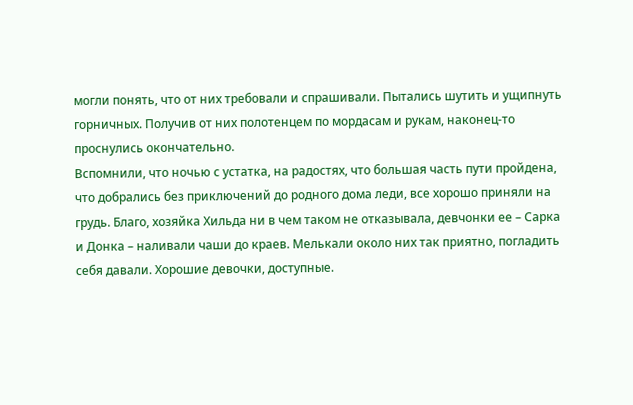могли понять, что от них требовали и спрашивали. Пытались шутить и ущипнуть горничных. Получив от них полотенцем по мордасам и рукам, наконец-то проснулись окончательно.
Вспомнили, что ночью с устатка, на радостях, что большая часть пути пройдена, что добрались без приключений до родного дома леди, все хорошо приняли на грудь. Благо, хозяйка Хильда ни в чем таком не отказывала, девчонки ее – Сарка и Донка – наливали чаши до краев. Мелькали около них так приятно, погладить себя давали. Хорошие девочки, доступные.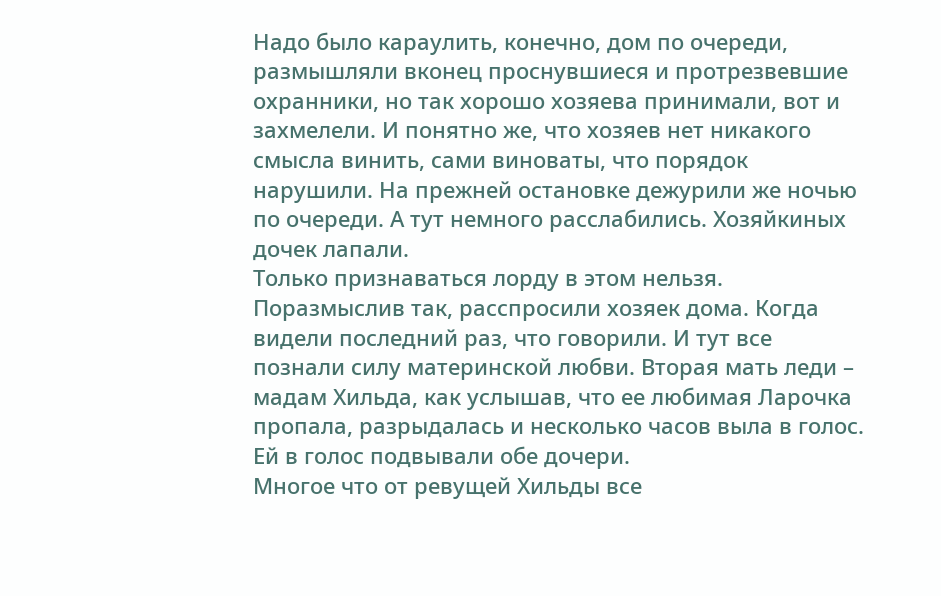Надо было караулить, конечно, дом по очереди, размышляли вконец проснувшиеся и протрезвевшие охранники, но так хорошо хозяева принимали, вот и захмелели. И понятно же, что хозяев нет никакого смысла винить, сами виноваты, что порядок нарушили. На прежней остановке дежурили же ночью по очереди. А тут немного расслабились. Хозяйкиных дочек лапали.
Только признаваться лорду в этом нельзя.
Поразмыслив так, расспросили хозяек дома. Когда видели последний раз, что говорили. И тут все познали силу материнской любви. Вторая мать леди – мадам Хильда, как услышав, что ее любимая Ларочка пропала, разрыдалась и несколько часов выла в голос. Ей в голос подвывали обе дочери.
Многое что от ревущей Хильды все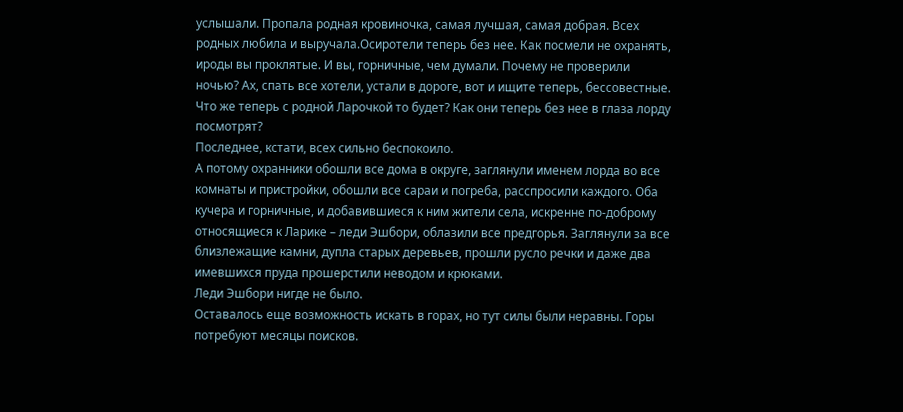услышали. Пропала родная кровиночка, самая лучшая, самая добрая. Всех родных любила и выручала.Осиротели теперь без нее. Как посмели не охранять, ироды вы проклятые. И вы, горничные, чем думали. Почему не проверили ночью? Ах, спать все хотели, устали в дороге, вот и ищите теперь, бессовестные. Что же теперь с родной Ларочкой то будет? Как они теперь без нее в глаза лорду посмотрят?
Последнее, кстати, всех сильно беспокоило.
А потому охранники обошли все дома в округе, заглянули именем лорда во все комнаты и пристройки, обошли все сараи и погреба, расспросили каждого. Оба кучера и горничные, и добавившиеся к ним жители села, искренне по-доброму относящиеся к Ларике – леди Эшбори, облазили все предгорья. Заглянули за все близлежащие камни, дупла старых деревьев, прошли русло речки и даже два имевшихся пруда прошерстили неводом и крюками.
Леди Эшбори нигде не было.
Оставалось еще возможность искать в горах, но тут силы были неравны. Горы потребуют месяцы поисков.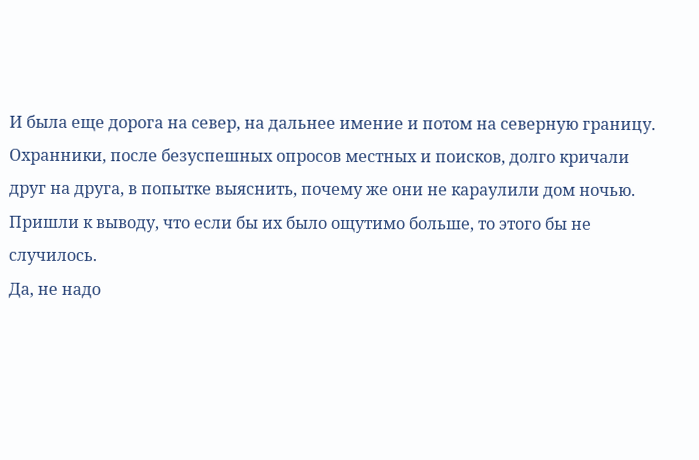И была еще дорога на север, на дальнее имение и потом на северную границу.
Охранники, после безуспешных опросов местных и поисков, долго кричали друг на друга, в попытке выяснить, почему же они не караулили дом ночью. Пришли к выводу, что если бы их было ощутимо больше, то этого бы не случилось.
Да, не надо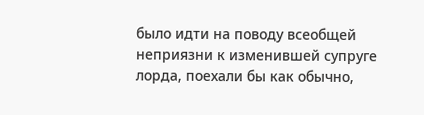было идти на поводу всеобщей неприязни к изменившей супруге лорда, поехали бы как обычно,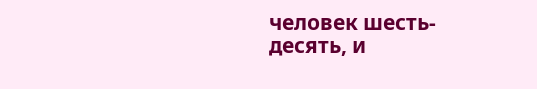человек шесть-десять, и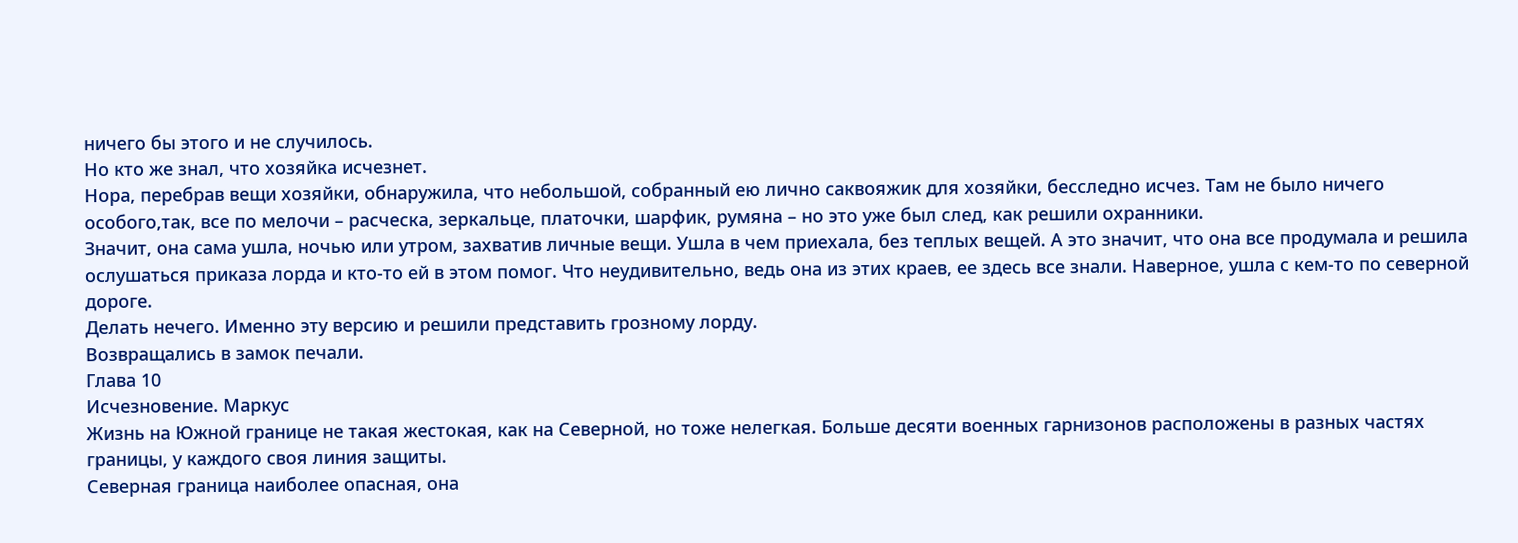ничего бы этого и не случилось.
Но кто же знал, что хозяйка исчезнет.
Нора, перебрав вещи хозяйки, обнаружила, что небольшой, собранный ею лично саквояжик для хозяйки, бесследно исчез. Там не было ничего особого,так, все по мелочи – расческа, зеркальце, платочки, шарфик, румяна – но это уже был след, как решили охранники.
Значит, она сама ушла, ночью или утром, захватив личные вещи. Ушла в чем приехала, без теплых вещей. А это значит, что она все продумала и решила ослушаться приказа лорда и кто-то ей в этом помог. Что неудивительно, ведь она из этих краев, ее здесь все знали. Наверное, ушла с кем-то по северной дороге.
Делать нечего. Именно эту версию и решили представить грозному лорду.
Возвращались в замок печали.
Глава 10
Исчезновение. Маркус
Жизнь на Южной границе не такая жестокая, как на Северной, но тоже нелегкая. Больше десяти военных гарнизонов расположены в разных частях границы, у каждого своя линия защиты.
Северная граница наиболее опасная, она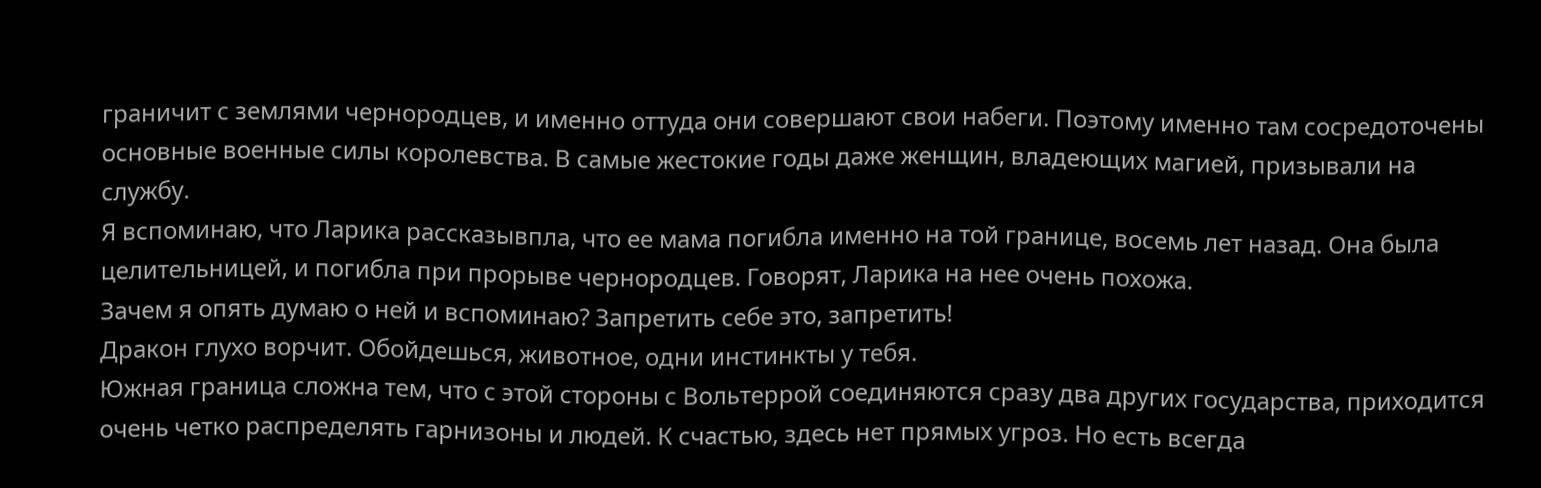граничит с землями чернородцев, и именно оттуда они совершают свои набеги. Поэтому именно там сосредоточены основные военные силы королевства. В самые жестокие годы даже женщин, владеющих магией, призывали на службу.
Я вспоминаю, что Ларика рассказывпла, что ее мама погибла именно на той границе, восемь лет назад. Она была целительницей, и погибла при прорыве чернородцев. Говорят, Ларика на нее очень похожа.
Зачем я опять думаю о ней и вспоминаю? Запретить себе это, запретить!
Дракон глухо ворчит. Обойдешься, животное, одни инстинкты у тебя.
Южная граница сложна тем, что с этой стороны с Вольтеррой соединяются сразу два других государства, приходится очень четко распределять гарнизоны и людей. К счастью, здесь нет прямых угроз. Но есть всегда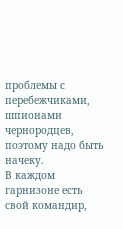проблемы с перебежчиками, шпионами чернородцев, поэтому надо быть начеку.
В каждом гарнизоне есть свой командир,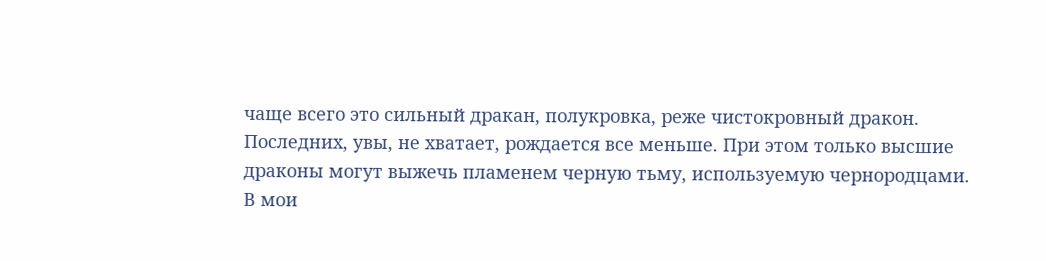чаще всего это сильный дракан, полукровка, реже чистокровный дракон. Последних, увы, не хватает, рождается все меньше. При этом только высшие драконы могут выжечь пламенем черную тьму, используемую чернородцами.
В мои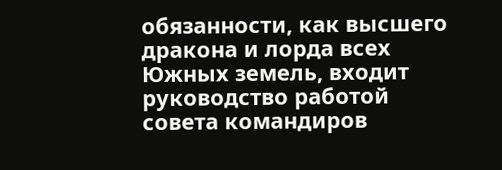обязанности, как высшего дракона и лорда всех Южных земель, входит руководство работой совета командиров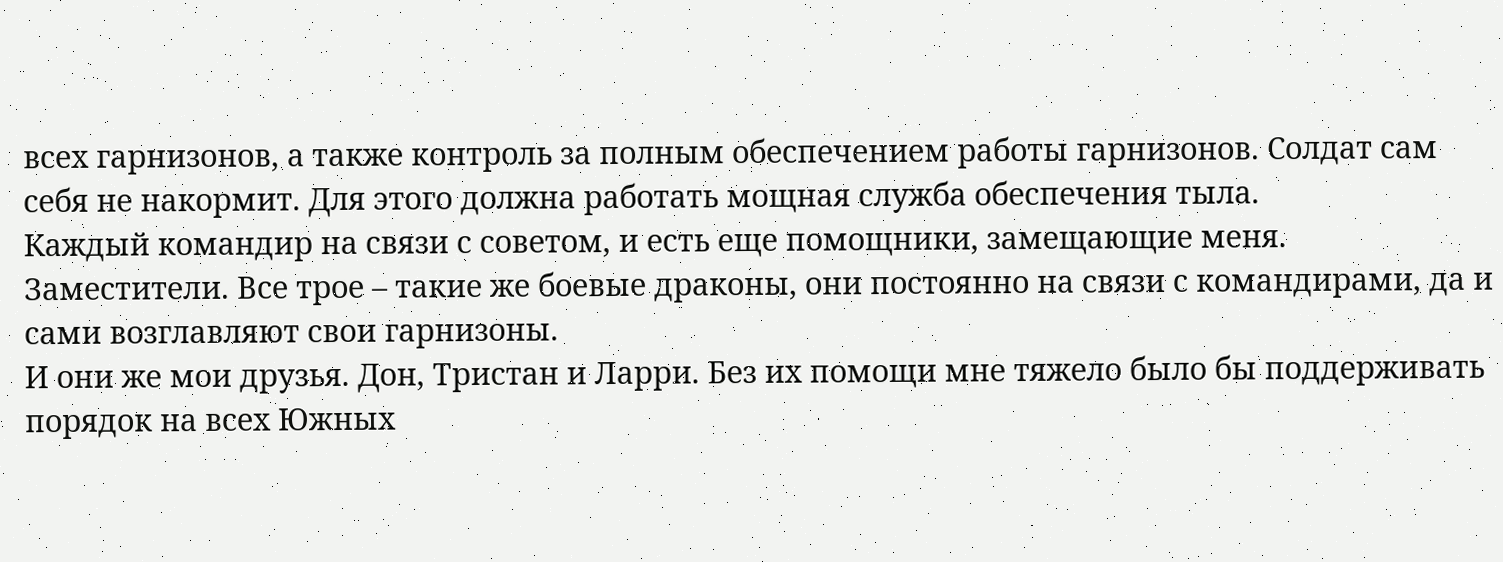всех гарнизонов, а также контроль за полным обеспечением работы гарнизонов. Солдат сам себя не накормит. Для этого должна работать мощная служба обеспечения тыла.
Каждый командир на связи с советом, и есть еще помощники, замещающие меня. Заместители. Все трое – такие же боевые драконы, они постоянно на связи с командирами, да и сами возглавляют свои гарнизоны.
И они же мои друзья. Дон, Тристан и Ларри. Без их помощи мне тяжело было бы поддерживать порядок на всех Южных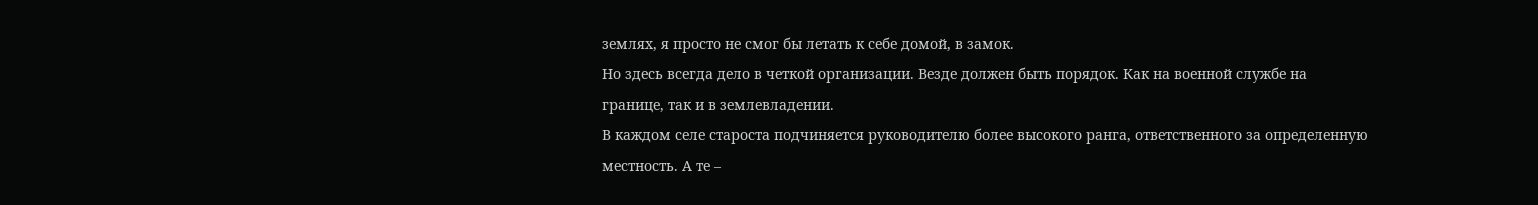землях, я просто не смог бы летать к себе домой, в замок.
Но здесь всегда дело в четкой организации. Везде должен быть порядок. Как на военной службе на границе, так и в землевладении.
В каждом селе староста подчиняется руководителю более высокого ранга, ответственного за определенную местность. А те –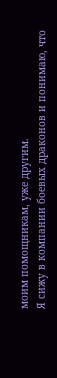моим помощникам, уже другим.
Я сижу в компании боевых драконов и понимаю, что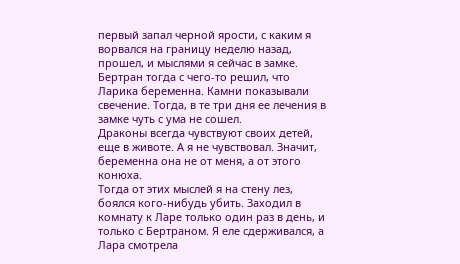первый запал черной ярости, с каким я ворвался на границу неделю назад, прошел, и мыслями я сейчас в замке.
Бертран тогда с чего-то решил, что Ларика беременна. Камни показывали свечение. Тогда, в те три дня ее лечения в замке чуть с ума не сошел.
Драконы всегда чувствуют своих детей, еще в животе. А я не чувствовал. Значит, беременна она не от меня, а от этого конюха.
Тогда от этих мыслей я на стену лез, боялся кого-нибудь убить. Заходил в комнату к Ларе только один раз в день, и только с Бертраном. Я еле сдерживался, а Лара смотрела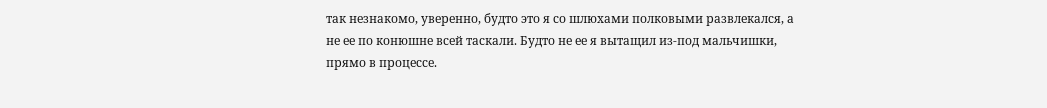так незнакомо, уверенно, будто это я со шлюхами полковыми развлекался, а не ее по конюшне всей таскали. Будто не ее я вытащил из-под мальчишки, прямо в процессе.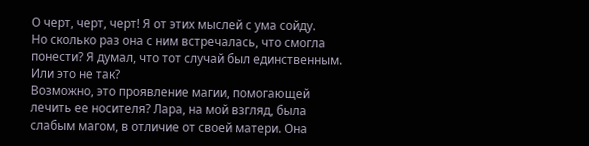О черт, черт, черт! Я от этих мыслей с ума сойду.
Но сколько раз она с ним встречалась, что смогла понести? Я думал, что тот случай был единственным. Или это не так?
Возможно, это проявление магии, помогающей лечить ее носителя? Лара, на мой взгляд, была слабым магом, в отличие от своей матери. Она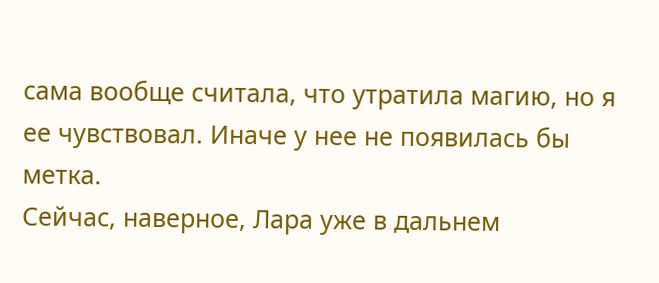сама вообще считала, что утратила магию, но я ее чувствовал. Иначе у нее не появилась бы метка.
Сейчас, наверное, Лара уже в дальнем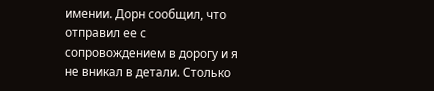имении. Дорн сообщил, что отправил ее с сопровождением в дорогу и я не вникал в детали. Столько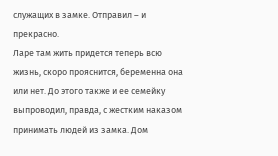служащих в замке. Отправил – и прекрасно.
Ларе там жить придется теперь всю жизнь, скоро прояснится, беременна она или нет. До этого также и ее семейку выпроводил, правда, с жестким наказом принимать людей из замка. Дом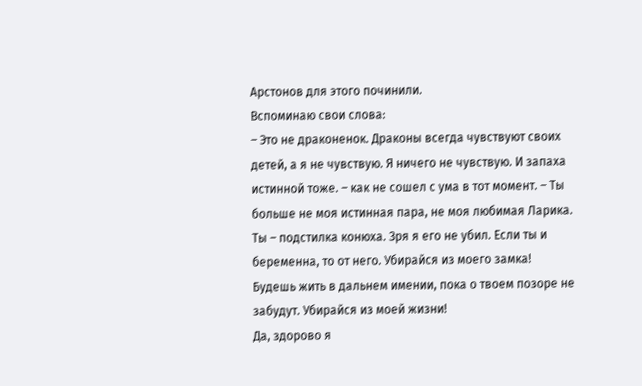Арстонов для этого починили.
Вспоминаю свои слова:
– Это не драконенок. Драконы всегда чувствуют своих детей, а я не чувствую. Я ничего не чувствую. И запаха истинной тоже. – как не сошел с ума в тот момент. – Ты больше не моя истинная пара, не моя любимая Ларика. Ты – подстилка конюха. Зря я его не убил. Если ты и беременна, то от него. Убирайся из моего замка! Будешь жить в дальнем имении, пока о твоем позоре не забудут. Убирайся из моей жизни!
Да, здорово я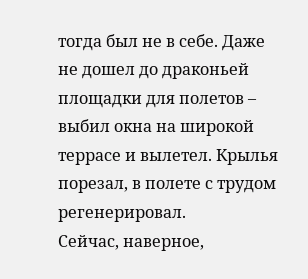тогда был не в себе. Даже не дошел до драконьей площадки для полетов – выбил окна на широкой террасе и вылетел. Крылья порезал, в полете с трудом регенерировал.
Сейчас, наверное,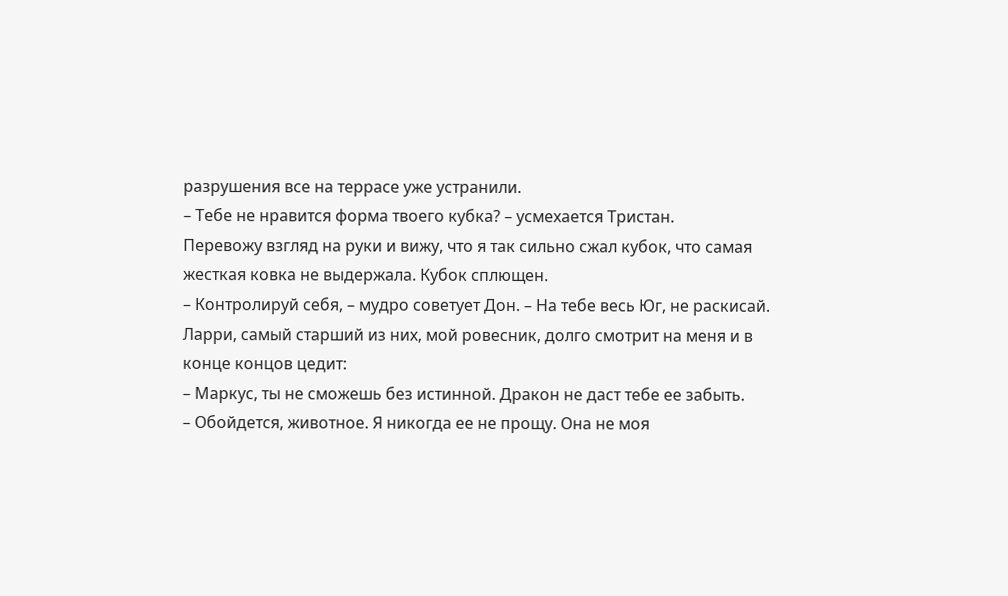разрушения все на террасе уже устранили.
– Тебе не нравится форма твоего кубка? – усмехается Тристан.
Перевожу взгляд на руки и вижу, что я так сильно сжал кубок, что самая жесткая ковка не выдержала. Кубок сплющен.
– Контролируй себя, – мудро советует Дон. – На тебе весь Юг, не раскисай.
Ларри, самый старший из них, мой ровесник, долго смотрит на меня и в конце концов цедит:
– Маркус, ты не сможешь без истинной. Дракон не даст тебе ее забыть.
– Обойдется, животное. Я никогда ее не прощу. Она не моя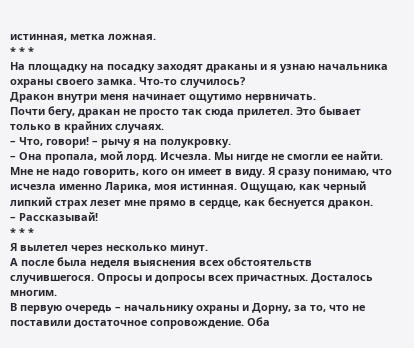истинная, метка ложная.
* * *
На площадку на посадку заходят драканы и я узнаю начальника охраны своего замка. Что-то случилось?
Дракон внутри меня начинает ощутимо нервничать.
Почти бегу, дракан не просто так сюда прилетел. Это бывает только в крайних случаях.
– Что, говори! – рычу я на полукровку.
– Она пропала, мой лорд. Исчезла. Мы нигде не смогли ее найти.
Мне не надо говорить, кого он имеет в виду. Я сразу понимаю, что исчезла именно Ларика, моя истинная. Ощущаю, как черный липкий страх лезет мне прямо в сердце, как беснуется дракон.
– Рассказывай!
* * *
Я вылетел через несколько минут.
А после была неделя выяснения всех обстоятельств случившегося. Опросы и допросы всех причастных. Досталось многим.
В первую очередь – начальнику охраны и Дорну, за то, что не поставили достаточное сопровождение. Оба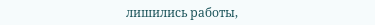лишились работы,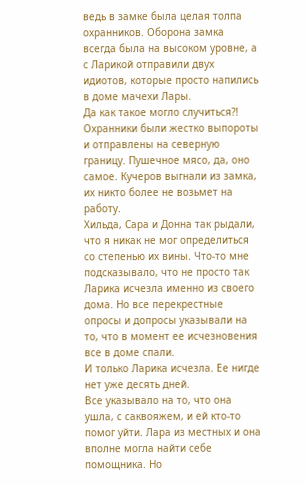ведь в замке была целая толпа охранников. Оборона замка всегда была на высоком уровне, а с Ларикой отправили двух идиотов, которые просто напились в доме мачехи Лары.
Да как такое могло случиться⁈
Охранники были жестко выпороты и отправлены на северную границу. Пушечное мясо, да, оно самое. Кучеров выгнали из замка, их никто более не возьмет на работу.
Хильда, Сара и Донна так рыдали, что я никак не мог определиться со степенью их вины. Что-то мне подсказывало, что не просто так Ларика исчезла именно из своего дома. Но все перекрестные опросы и допросы указывали на то, что в момент ее исчезновения все в доме спали.
И только Ларика исчезла. Ее нигде нет уже десять дней.
Все указывало на то, что она ушла, с саквояжем, и ей кто-то помог уйти. Лара из местных и она вполне могла найти себе помощника. Но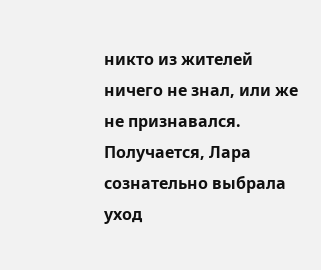никто из жителей ничего не знал, или же не признавался.
Получается, Лара сознательно выбрала уход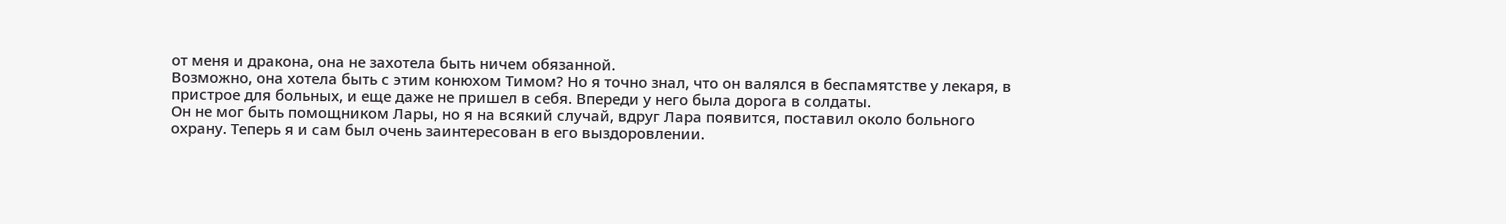от меня и дракона, она не захотела быть ничем обязанной.
Возможно, она хотела быть с этим конюхом Тимом? Но я точно знал, что он валялся в беспамятстве у лекаря, в пристрое для больных, и еще даже не пришел в себя. Впереди у него была дорога в солдаты.
Он не мог быть помощником Лары, но я на всякий случай, вдруг Лара появится, поставил около больного охрану. Теперь я и сам был очень заинтересован в его выздоровлении.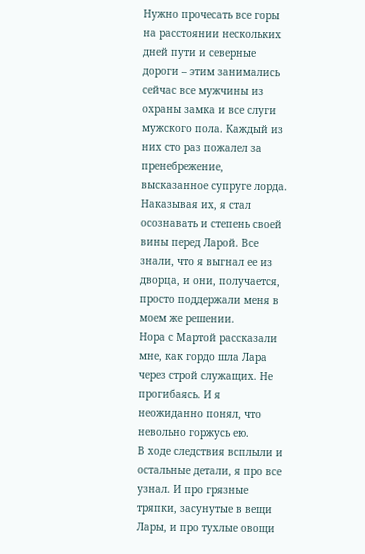Нужно прочесать все горы на расстоянии нескольких дней пути и северные дороги – этим занимались сейчас все мужчины из охраны замка и все слуги мужского пола. Каждый из них сто раз пожалел за пренебрежение, высказанное супруге лорда.
Наказывая их, я стал осознавать и степень своей вины перед Ларой. Все знали, что я выгнал ее из дворца, и они, получается, просто поддержали меня в моем же решении.
Нора с Мартой рассказали мне, как гордо шла Лара через строй служащих. Не прогибаясь. И я неожиданно понял, что невольно горжусь ею.
В ходе следствия всплыли и остальные детали, я про все узнал. И про грязные тряпки, засунутые в вещи Лары, и про тухлые овощи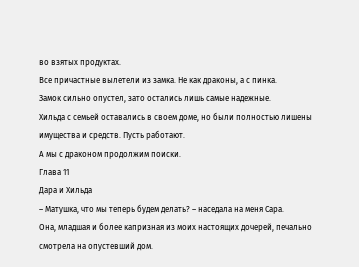во взятых продуктах.
Все причастные вылетели из замка. Не как драконы, а с пинка.
Замок сильно опустел, зато остались лишь самые надежные.
Хильда с семьей оставались в своем доме, но были полностью лишены имущества и средств. Пусть работают.
А мы с драконом продолжим поиски.
Глава 11
Дара и Хильда
– Матушка, что мы теперь будем делать? – наседала на меня Сара.
Она, младшая и более капризная из моих настоящих дочерей, печально смотрела на опустевший дом.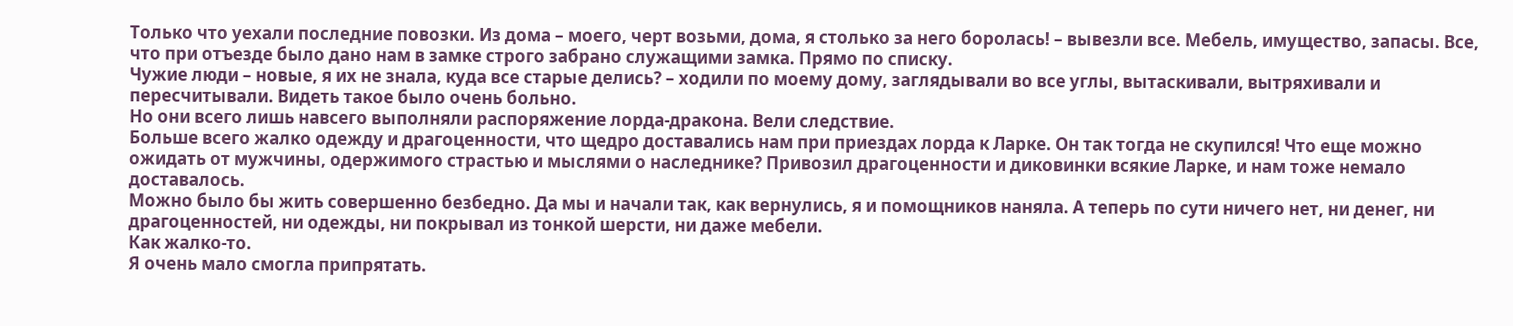Только что уехали последние повозки. Из дома – моего, черт возьми, дома, я столько за него боролась! – вывезли все. Мебель, имущество, запасы. Все, что при отъезде было дано нам в замке строго забрано служащими замка. Прямо по списку.
Чужие люди – новые, я их не знала, куда все старые делись? – ходили по моему дому, заглядывали во все углы, вытаскивали, вытряхивали и пересчитывали. Видеть такое было очень больно.
Но они всего лишь навсего выполняли распоряжение лорда-дракона. Вели следствие.
Больше всего жалко одежду и драгоценности, что щедро доставались нам при приездах лорда к Ларке. Он так тогда не скупился! Что еще можно ожидать от мужчины, одержимого страстью и мыслями о наследнике? Привозил драгоценности и диковинки всякие Ларке, и нам тоже немало доставалось.
Можно было бы жить совершенно безбедно. Да мы и начали так, как вернулись, я и помощников наняла. А теперь по сути ничего нет, ни денег, ни драгоценностей, ни одежды, ни покрывал из тонкой шерсти, ни даже мебели.
Как жалко-то.
Я очень мало смогла припрятать.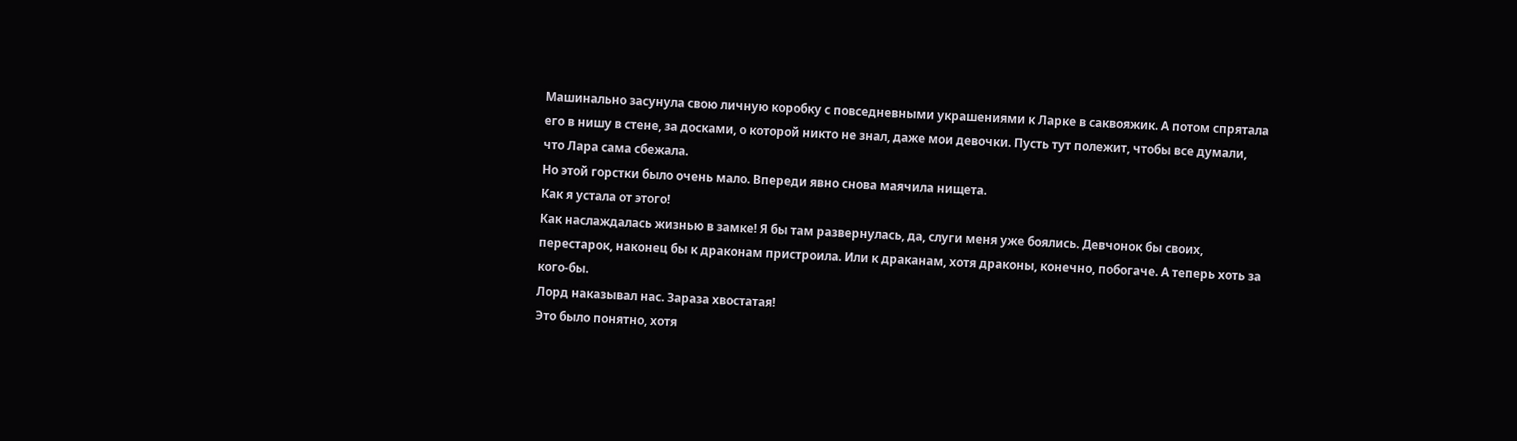Машинально засунула свою личную коробку с повседневными украшениями к Ларке в саквояжик. А потом спрятала его в нишу в стене, за досками, о которой никто не знал, даже мои девочки. Пусть тут полежит, чтобы все думали, что Лара сама сбежала.
Но этой горстки было очень мало. Впереди явно снова маячила нищета.
Как я устала от этого!
Как наслаждалась жизнью в замке! Я бы там развернулась, да, слуги меня уже боялись. Девчонок бы своих, перестарок, наконец бы к драконам пристроила. Или к драканам, хотя драконы, конечно, побогаче. А теперь хоть за кого-бы.
Лорд наказывал нас. Зараза хвостатая!
Это было понятно, хотя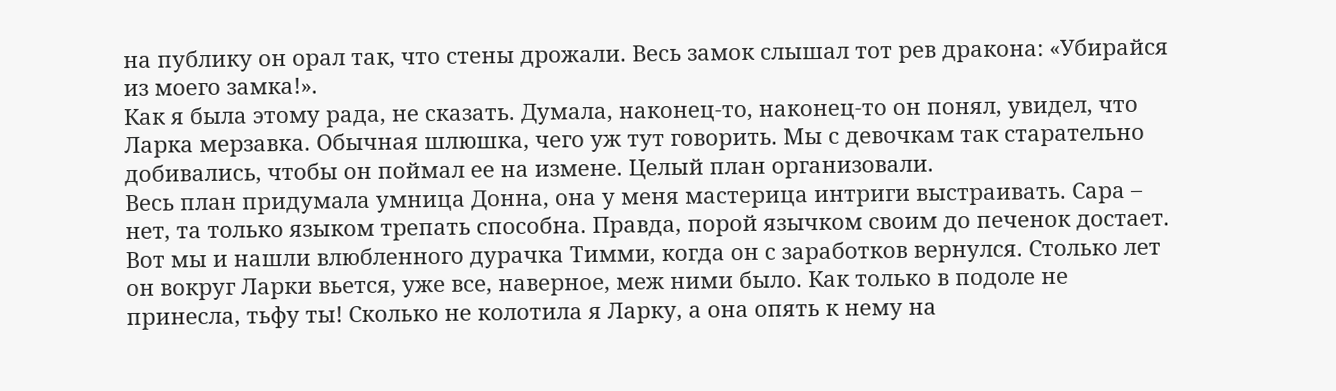на публику он орал так, что стены дрожали. Весь замок слышал тот рев дракона: «Убирайся из моего замка!».
Как я была этому рада, не сказать. Думала, наконец-то, наконец-то он понял, увидел, что Ларка мерзавка. Обычная шлюшка, чего уж тут говорить. Мы с девочкам так старательно добивались, чтобы он поймал ее на измене. Целый план организовали.
Весь план придумала умница Донна, она у меня мастерица интриги выстраивать. Сара – нет, та только языком трепать способна. Правда, порой язычком своим до печенок достает.
Вот мы и нашли влюбленного дурачка Тимми, когда он с заработков вернулся. Столько лет он вокруг Ларки вьется, уже все, наверное, меж ними было. Как только в подоле не принесла, тьфу ты! Сколько не колотила я Ларку, а она опять к нему на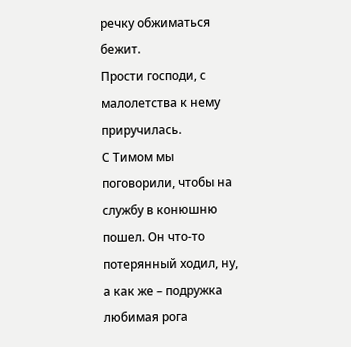речку обжиматься бежит.
Прости господи, с малолетства к нему приручилась.
С Тимом мы поговорили, чтобы на службу в конюшню пошел. Он что-то потерянный ходил, ну, а как же – подружка любимая рога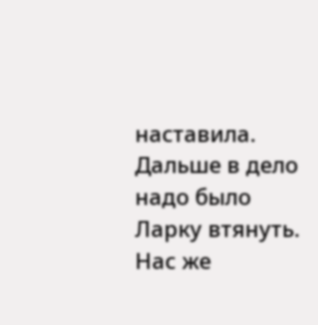наставила. Дальше в дело надо было Ларку втянуть. Нас же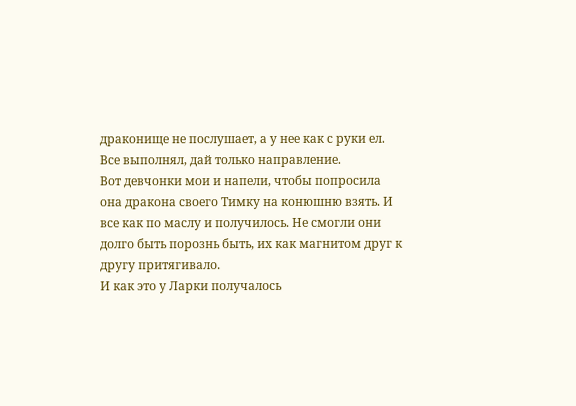драконище не послушает, а у нее как с руки ел. Все выполнял, дай только направление.
Вот девчонки мои и напели, чтобы попросила она дракона своего Тимку на конюшню взять. И все как по маслу и получилось. Не смогли они долго быть порознь быть, их как магнитом друг к другу притягивало.
И как это у Ларки получалось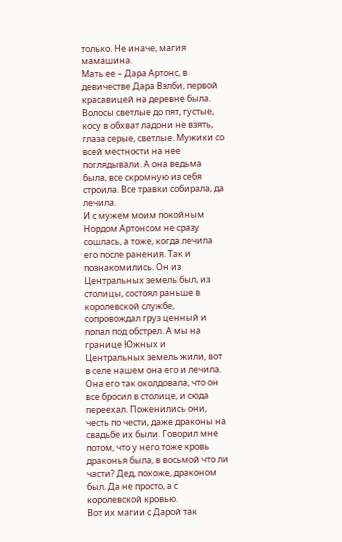только. Не иначе, магия мамашина.
Мать ее – Дара Артонс, в девичестве Дара Вэлби, первой красавицей на деревне была. Волосы светлые до пят, густые, косу в обхват ладони не взять, глаза серые, светлые. Мужики со всей местности на нее поглядывали. А она ведьма была, все скромную из себя строила. Все травки собирала, да лечила.
И с мужем моим покойным Нордом Артонсом не сразу сошлась, а тоже, когда лечила его после ранения. Так и познакомились. Он из Центральных земель был, из столицы, состоял раньше в королевской службе, сопровождал груз ценный и попал под обстрел. А мы на границе Южных и Центральных земель жили, вот в селе нашем она его и лечила.
Она его так околдовала, что он все бросил в столице, и сюда переехал. Поженились они, честь по чести, даже драконы на свадьбе их были. Говорил мне потом, что у него тоже кровь драконья была, в восьмой что ли части? Дед, похоже, драконом был. Да не просто, а с королевской кровью.
Вот их магии с Дарой так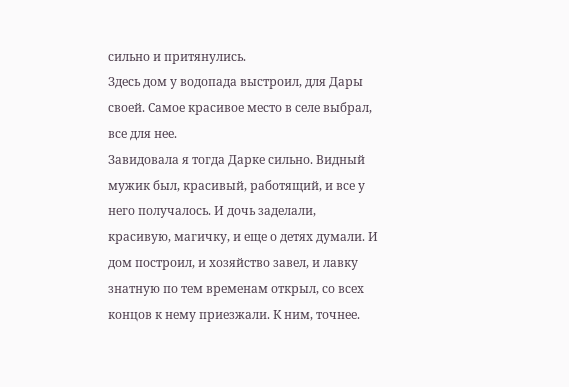сильно и притянулись.
Здесь дом у водопада выстроил, для Дары своей. Самое красивое место в селе выбрал, все для нее.
Завидовала я тогда Дарке сильно. Видный мужик был, красивый, работящий, и все у него получалось. И дочь заделали, красивую, магичку, и еще о детях думали. И дом построил, и хозяйство завел, и лавку знатную по тем временам открыл, со всех концов к нему приезжали. К ним, точнее.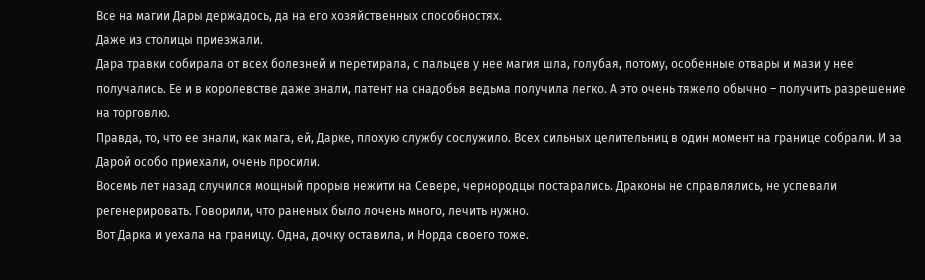Все на магии Дары держадось, да на его хозяйственных способностях.
Даже из столицы приезжали.
Дара травки собирала от всех болезней и перетирала, с пальцев у нее магия шла, голубая, потому, особенные отвары и мази у нее получались. Ее и в королевстве даже знали, патент на снадобья ведьма получила легко. А это очень тяжело обычно – получить разрешение на торговлю.
Правда, то, что ее знали, как мага, ей, Дарке, плохую службу сослужило. Всех сильных целительниц в один момент на границе собрали. И за Дарой особо приехали, очень просили.
Восемь лет назад случился мощный прорыв нежити на Севере, чернородцы постарались. Драконы не справлялись, не успевали регенерировать. Говорили, что раненых было лочень много, лечить нужно.
Вот Дарка и уехала на границу. Одна, дочку оставила, и Норда своего тоже.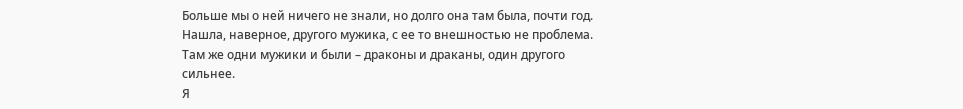Больше мы о ней ничего не знали, но долго она там была, почти год. Нашла, наверное, другого мужика, с ее то внешностью не проблема. Там же одни мужики и были – драконы и драканы, один другого сильнее.
Я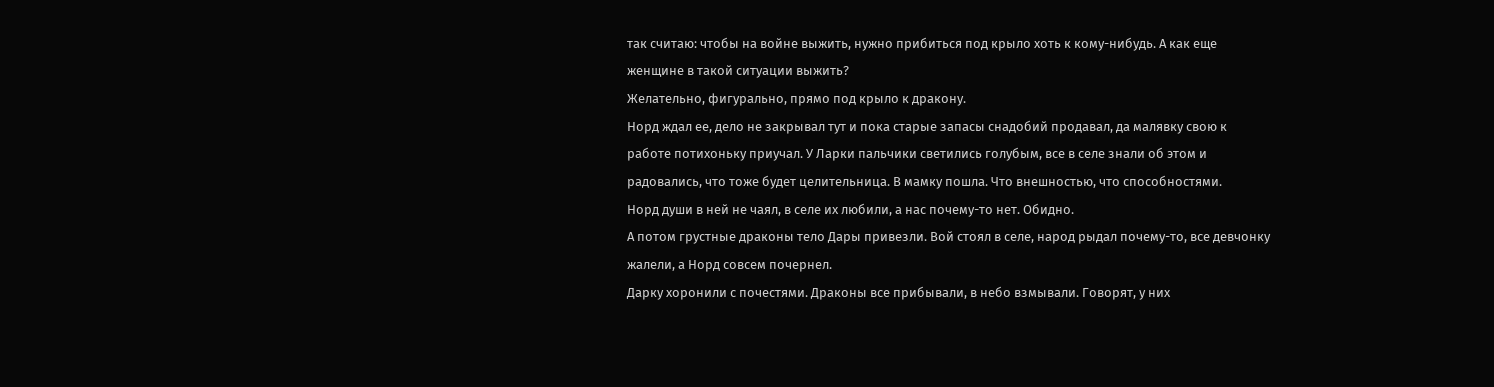так считаю: чтобы на войне выжить, нужно прибиться под крыло хоть к кому-нибудь. А как еще женщине в такой ситуации выжить?
Желательно, фигурально, прямо под крыло к дракону.
Норд ждал ее, дело не закрывал тут и пока старые запасы снадобий продавал, да малявку свою к работе потихоньку приучал. У Ларки пальчики светились голубым, все в селе знали об этом и радовались, что тоже будет целительница. В мамку пошла. Что внешностью, что способностями.
Норд души в ней не чаял, в селе их любили, а нас почему-то нет. Обидно.
А потом грустные драконы тело Дары привезли. Вой стоял в селе, народ рыдал почему-то, все девчонку жалели, а Норд совсем почернел.
Дарку хоронили с почестями. Драконы все прибывали, в небо взмывали. Говорят, у них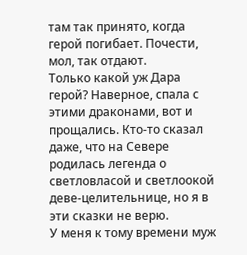там так принято, когда герой погибает. Почести, мол, так отдают.
Только какой уж Дара герой? Наверное, спала с этими драконами, вот и прощались. Кто-то сказал даже, что на Севере родилась легенда о светловласой и светлоокой деве-целительнице, но я в эти сказки не верю.
У меня к тому времени муж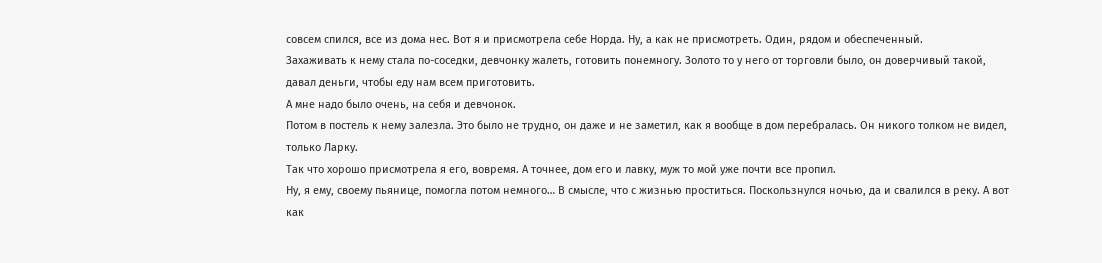совсем спился, все из дома нес. Вот я и присмотрела себе Норда. Ну, а как не присмотреть. Один, рядом и обеспеченный.
Захаживать к нему стала по-соседки, девчонку жалеть, готовить понемногу. Золото то у него от торговли было, он доверчивый такой, давал деньги, чтобы еду нам всем приготовить.
А мне надо было очень, на себя и девчонок.
Потом в постель к нему залезла. Это было не трудно, он даже и не заметил, как я вообще в дом перебралась. Он никого толком не видел, только Ларку.
Так что хорошо присмотрела я его, вовремя. А точнее, дом его и лавку, муж то мой уже почти все пропил.
Ну, я ему, своему пьянице, помогла потом немного… В смысле, что с жизнью проститься. Поскользнулся ночью, да и свалился в реку. А вот как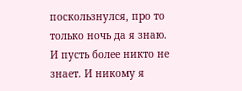поскользнулся, про то только ночь да я знаю.
И пусть более никто не знает. И никому я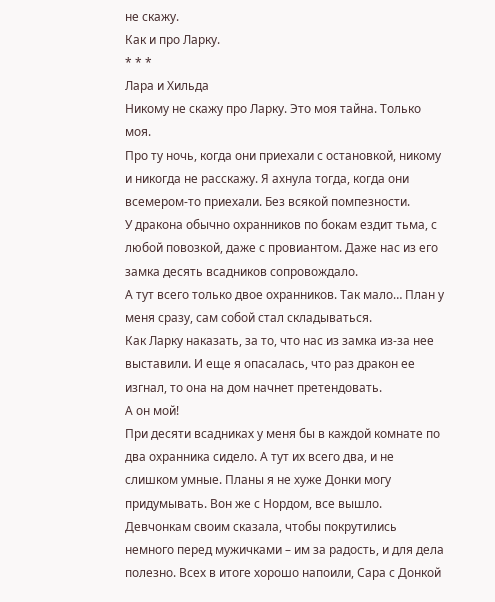не скажу.
Как и про Ларку.
* * *
Лара и Хильда
Никому не скажу про Ларку. Это моя тайна. Только моя.
Про ту ночь, когда они приехали с остановкой, никому и никогда не расскажу. Я ахнула тогда, когда они всемером-то приехали. Без всякой помпезности.
У дракона обычно охранников по бокам ездит тьма, с любой повозкой, даже с провиантом. Даже нас из его замка десять всадников сопровождало.
А тут всего только двое охранников. Так мало… План у меня сразу, сам собой стал складываться.
Как Ларку наказать, за то, что нас из замка из-за нее выставили. И еще я опасалась, что раз дракон ее изгнал, то она на дом начнет претендовать.
А он мой!
При десяти всадниках у меня бы в каждой комнате по два охранника сидело. А тут их всего два, и не слишком умные. Планы я не хуже Донки могу придумывать. Вон же с Нордом, все вышло.
Девчонкам своим сказала, чтобы покрутились немного перед мужичками – им за радость, и для дела полезно. Всех в итоге хорошо напоили, Сара с Донкой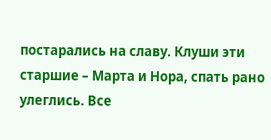постарались на славу. Клуши эти старшие – Марта и Нора, спать рано улеглись. Все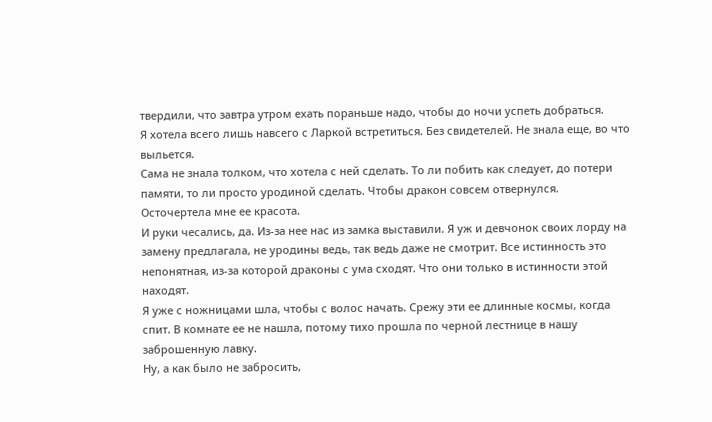твердили, что завтра утром ехать пораньше надо, чтобы до ночи успеть добраться.
Я хотела всего лишь навсего с Ларкой встретиться. Без свидетелей. Не знала еще, во что выльется.
Сама не знала толком, что хотела с ней сделать. То ли побить как следует, до потери памяти, то ли просто уродиной сделать. Чтобы дракон совсем отвернулся.
Осточертела мне ее красота.
И руки чесались, да. Из-за нее нас из замка выставили. Я уж и девчонок своих лорду на замену предлагала, не уродины ведь, так ведь даже не смотрит. Все истинность это непонятная, из-за которой драконы с ума сходят. Что они только в истинности этой находят.
Я уже с ножницами шла, чтобы с волос начать. Срежу эти ее длинные космы, когда спит. В комнате ее не нашла, потому тихо прошла по черной лестнице в нашу заброшенную лавку.
Ну, а как было не забросить,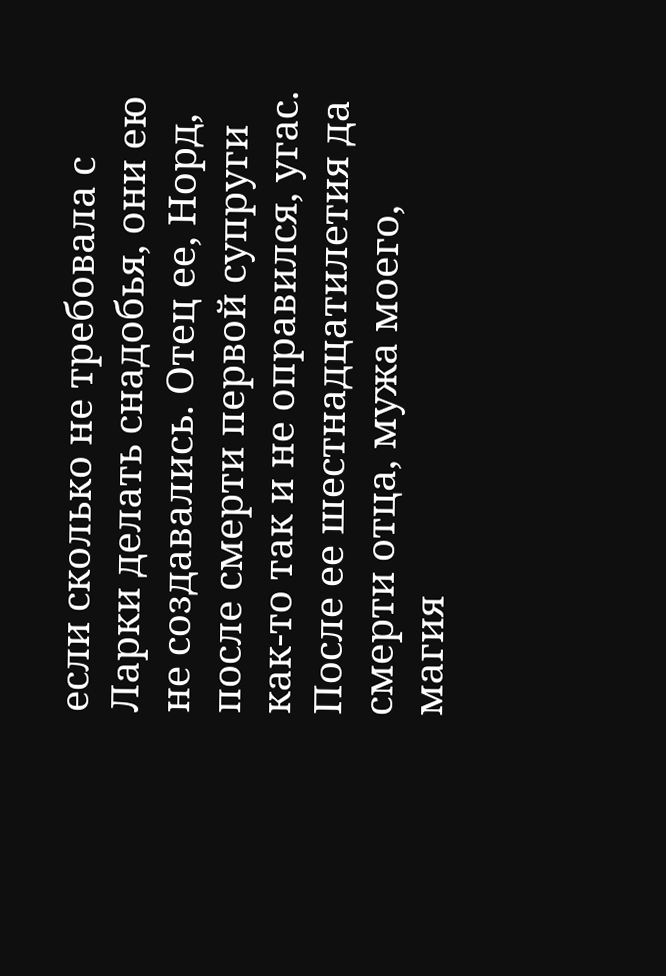если сколько не требовала с Ларки делать снадобья, они ею не создавались. Отец ее, Норд, после смерти первой супруги как-то так и не оправился, угас. После ее шестнадцатилетия да смерти отца, мужа моего, магия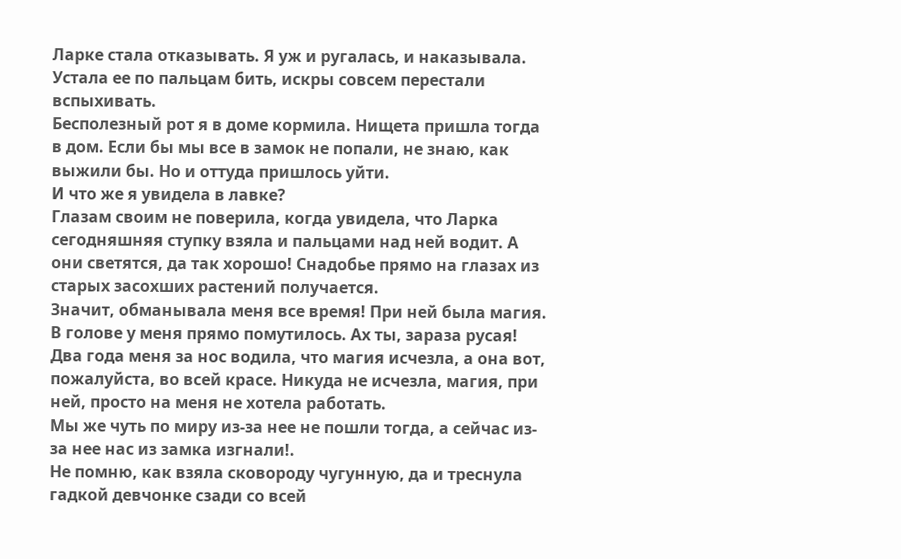Ларке стала отказывать. Я уж и ругалась, и наказывала. Устала ее по пальцам бить, искры совсем перестали вспыхивать.
Бесполезный рот я в доме кормила. Нищета пришла тогда в дом. Если бы мы все в замок не попали, не знаю, как выжили бы. Но и оттуда пришлось уйти.
И что же я увидела в лавке?
Глазам своим не поверила, когда увидела, что Ларка сегодняшняя ступку взяла и пальцами над ней водит. А они светятся, да так хорошо! Снадобье прямо на глазах из старых засохших растений получается.
Значит, обманывала меня все время! При ней была магия.
В голове у меня прямо помутилось. Ах ты, зараза русая! Два года меня за нос водила, что магия исчезла, а она вот, пожалуйста, во всей красе. Никуда не исчезла, магия, при ней, просто на меня не хотела работать.
Мы же чуть по миру из-за нее не пошли тогда, а сейчас из-за нее нас из замка изгнали!.
Не помню, как взяла сковороду чугунную, да и треснула гадкой девчонке сзади со всей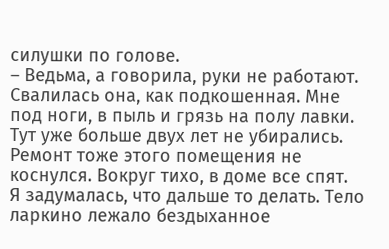силушки по голове.
– Ведьма, а говорила, руки не работают.
Свалилась она, как подкошенная. Мне под ноги, в пыль и грязь на полу лавки. Тут уже больше двух лет не убирались. Ремонт тоже этого помещения не коснулся. Вокруг тихо, в доме все спят.
Я задумалась, что дальше то делать. Тело ларкино лежало бездыханное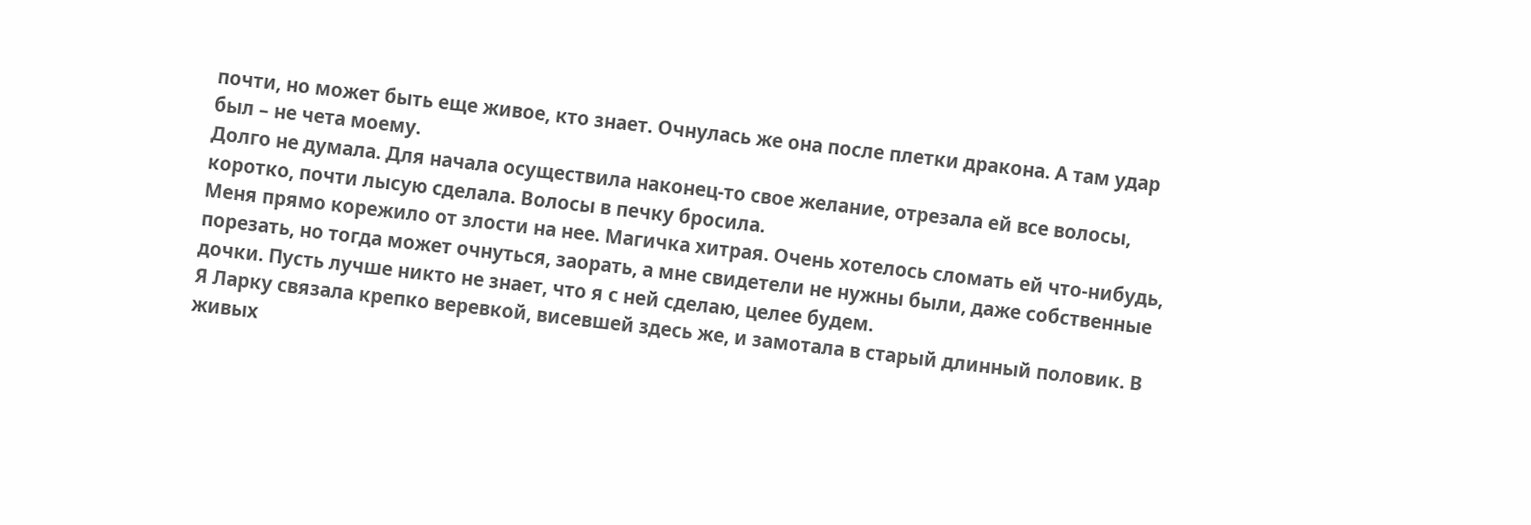почти, но может быть еще живое, кто знает. Очнулась же она после плетки дракона. А там удар был – не чета моему.
Долго не думала. Для начала осуществила наконец-то свое желание, отрезала ей все волосы, коротко, почти лысую сделала. Волосы в печку бросила.
Меня прямо корежило от злости на нее. Магичка хитрая. Очень хотелось сломать ей что-нибудь, порезать, но тогда может очнуться, заорать, а мне свидетели не нужны были, даже собственные дочки. Пусть лучше никто не знает, что я с ней сделаю, целее будем.
Я Ларку связала крепко веревкой, висевшей здесь же, и замотала в старый длинный половик. В живых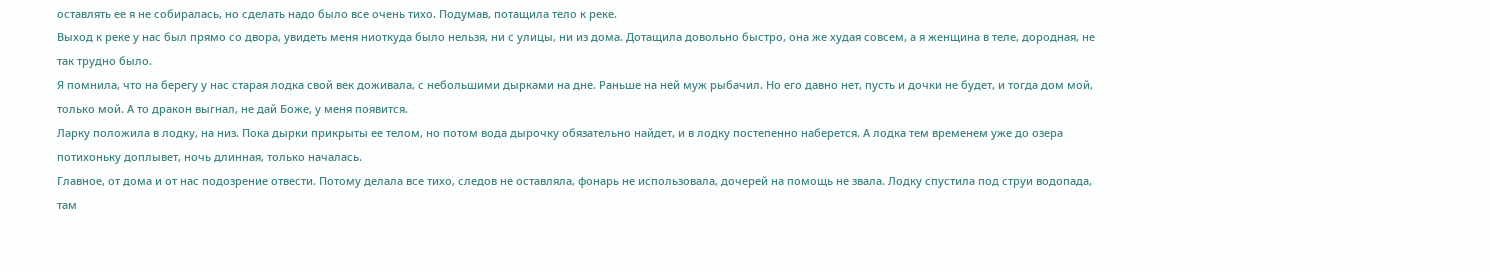оставлять ее я не собиралась, но сделать надо было все очень тихо. Подумав, потащила тело к реке.
Выход к реке у нас был прямо со двора, увидеть меня ниоткуда было нельзя, ни с улицы, ни из дома. Дотащила довольно быстро, она же худая совсем, а я женщина в теле, дородная, не так трудно было.
Я помнила, что на берегу у нас старая лодка свой век доживала, с небольшими дырками на дне. Раньше на ней муж рыбачил. Но его давно нет, пусть и дочки не будет, и тогда дом мой, только мой. А то дракон выгнал, не дай Боже, у меня появится.
Ларку положила в лодку, на низ. Пока дырки прикрыты ее телом, но потом вода дырочку обязательно найдет, и в лодку постепенно наберется. А лодка тем временем уже до озера потихоньку доплывет, ночь длинная, только началась.
Главное, от дома и от нас подозрение отвести. Потому делала все тихо, следов не оставляла, фонарь не использовала, дочерей на помощь не звала. Лодку спустила под струи водопада, там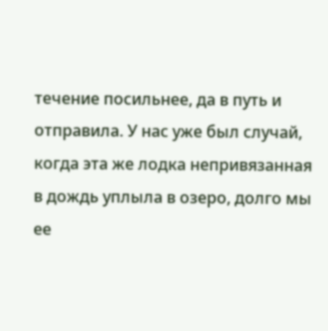течение посильнее, да в путь и отправила. У нас уже был случай, когда эта же лодка непривязанная в дождь уплыла в озеро, долго мы ее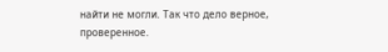найти не могли. Так что дело верное, проверенное.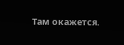Там окажется.